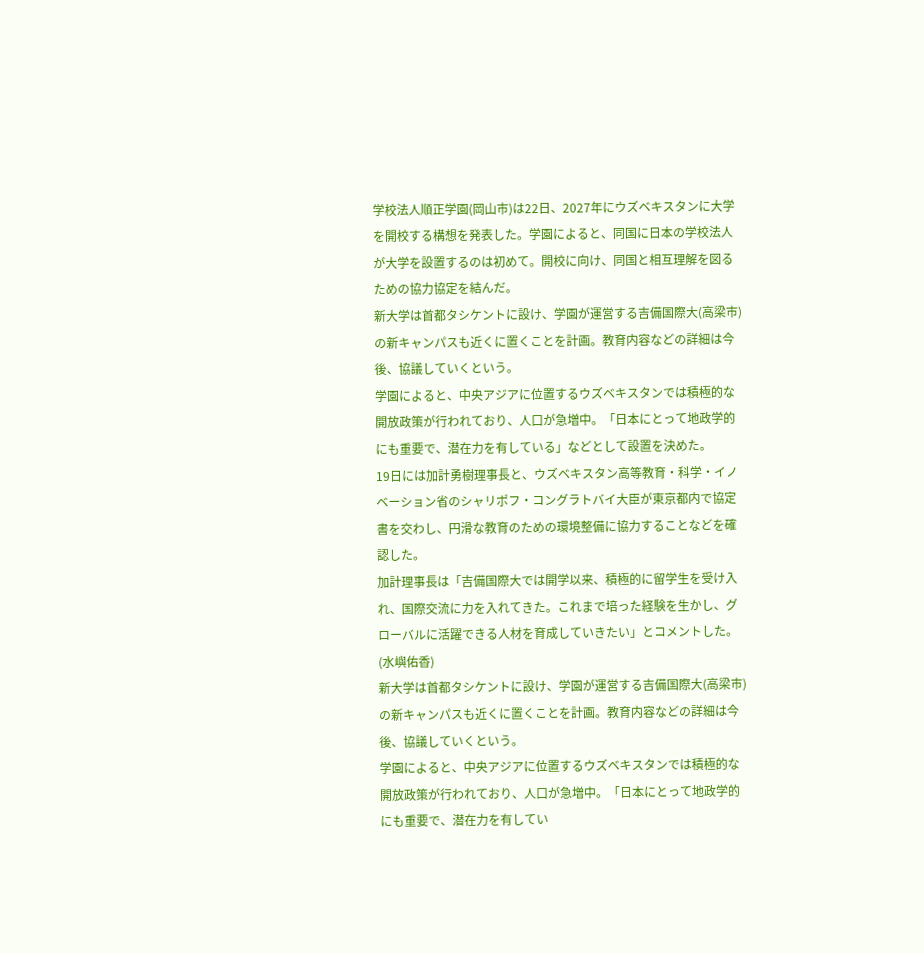学校法人順正学園(岡山市)は22日、2027年にウズベキスタンに大学を開校する構想を発表した。学園によると、同国に日本の学校法人が大学を設置するのは初めて。開校に向け、同国と相互理解を図るための協力協定を結んだ。
新大学は首都タシケントに設け、学園が運営する吉備国際大(高梁市)の新キャンパスも近くに置くことを計画。教育内容などの詳細は今後、協議していくという。
学園によると、中央アジアに位置するウズベキスタンでは積極的な開放政策が行われており、人口が急増中。「日本にとって地政学的にも重要で、潜在力を有している」などとして設置を決めた。
19日には加計勇樹理事長と、ウズベキスタン高等教育・科学・イノベーション省のシャリポフ・コングラトバイ大臣が東京都内で協定書を交わし、円滑な教育のための環境整備に協力することなどを確認した。
加計理事長は「吉備国際大では開学以来、積極的に留学生を受け入れ、国際交流に力を入れてきた。これまで培った経験を生かし、グローバルに活躍できる人材を育成していきたい」とコメントした。(水嶼佑香)
新大学は首都タシケントに設け、学園が運営する吉備国際大(高梁市)の新キャンパスも近くに置くことを計画。教育内容などの詳細は今後、協議していくという。
学園によると、中央アジアに位置するウズベキスタンでは積極的な開放政策が行われており、人口が急増中。「日本にとって地政学的にも重要で、潜在力を有してい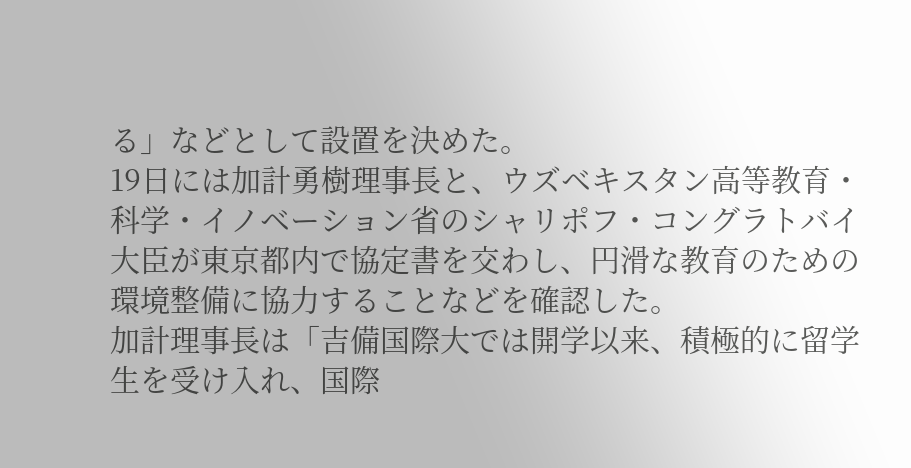る」などとして設置を決めた。
19日には加計勇樹理事長と、ウズベキスタン高等教育・科学・イノベーション省のシャリポフ・コングラトバイ大臣が東京都内で協定書を交わし、円滑な教育のための環境整備に協力することなどを確認した。
加計理事長は「吉備国際大では開学以来、積極的に留学生を受け入れ、国際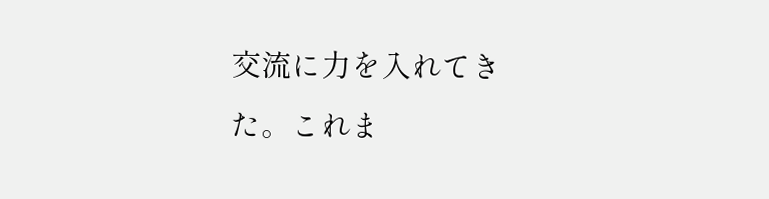交流に力を入れてきた。これま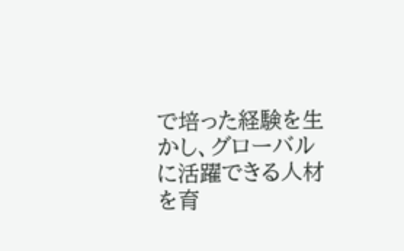で培った経験を生かし、グローバルに活躍できる人材を育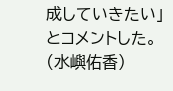成していきたい」とコメントした。(水嶼佑香)